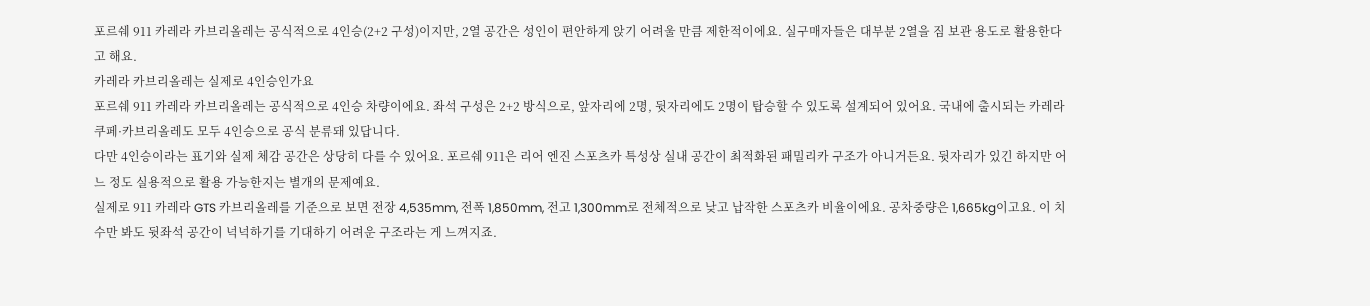포르쉐 911 카레라 카브리올레는 공식적으로 4인승(2+2 구성)이지만, 2열 공간은 성인이 편안하게 앉기 어려울 만큼 제한적이에요. 실구매자들은 대부분 2열을 짐 보관 용도로 활용한다고 해요.
카레라 카브리올레는 실제로 4인승인가요
포르쉐 911 카레라 카브리올레는 공식적으로 4인승 차량이에요. 좌석 구성은 2+2 방식으로, 앞자리에 2명, 뒷자리에도 2명이 탑승할 수 있도록 설계되어 있어요. 국내에 출시되는 카레라 쿠페·카브리올레도 모두 4인승으로 공식 분류돼 있답니다.
다만 4인승이라는 표기와 실제 체감 공간은 상당히 다를 수 있어요. 포르쉐 911은 리어 엔진 스포츠카 특성상 실내 공간이 최적화된 패밀리카 구조가 아니거든요. 뒷자리가 있긴 하지만 어느 정도 실용적으로 활용 가능한지는 별개의 문제예요.
실제로 911 카레라 GTS 카브리올레를 기준으로 보면 전장 4,535mm, 전폭 1,850mm, 전고 1,300mm로 전체적으로 낮고 납작한 스포츠카 비율이에요. 공차중량은 1,665kg이고요. 이 치수만 봐도 뒷좌석 공간이 넉넉하기를 기대하기 어려운 구조라는 게 느껴지죠.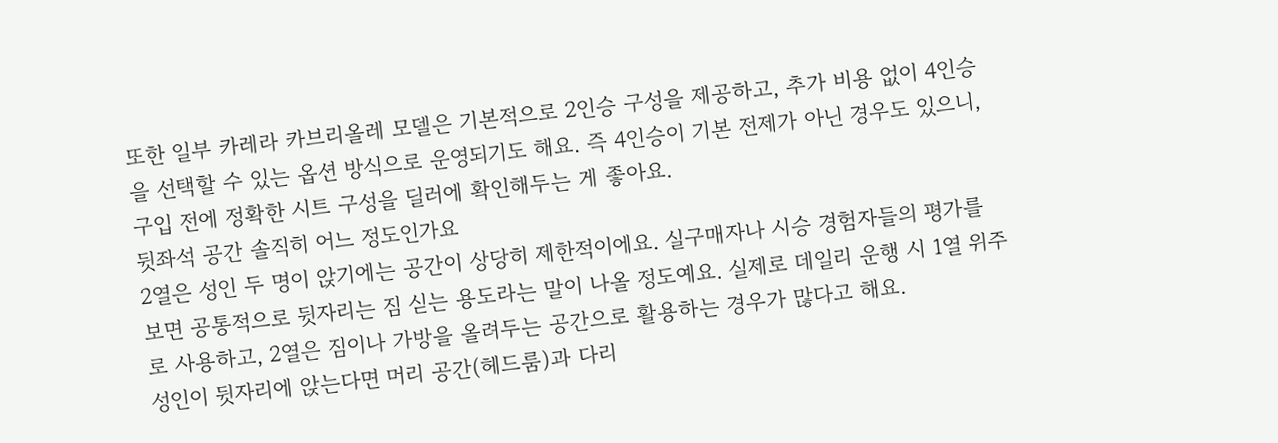또한 일부 카레라 카브리올레 모델은 기본적으로 2인승 구성을 제공하고, 추가 비용 없이 4인승을 선택할 수 있는 옵션 방식으로 운영되기도 해요. 즉 4인승이 기본 전제가 아닌 경우도 있으니, 구입 전에 정확한 시트 구성을 딜러에 확인해두는 게 좋아요.
뒷좌석 공간 솔직히 어느 정도인가요
2열은 성인 두 명이 앉기에는 공간이 상당히 제한적이에요. 실구매자나 시승 경험자들의 평가를 보면 공통적으로 뒷자리는 짐 싣는 용도라는 말이 나올 정도예요. 실제로 데일리 운행 시 1열 위주로 사용하고, 2열은 짐이나 가방을 올려두는 공간으로 활용하는 경우가 많다고 해요.
성인이 뒷자리에 앉는다면 머리 공간(헤드룸)과 다리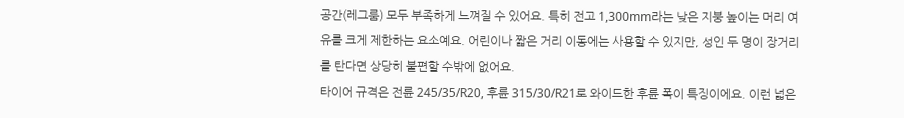공간(레그룸) 모두 부족하게 느껴질 수 있어요. 특히 전고 1,300mm라는 낮은 지붕 높이는 머리 여유를 크게 제한하는 요소예요. 어린이나 짧은 거리 이동에는 사용할 수 있지만, 성인 두 명이 장거리를 탄다면 상당히 불편할 수밖에 없어요.
타이어 규격은 전륜 245/35/R20, 후륜 315/30/R21로 와이드한 후륜 폭이 특징이에요. 이런 넓은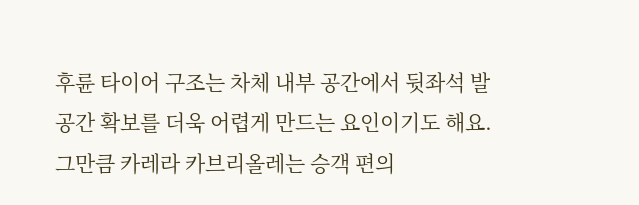후륜 타이어 구조는 차체 내부 공간에서 뒷좌석 발 공간 확보를 더욱 어렵게 만드는 요인이기도 해요. 그만큼 카레라 카브리올레는 승객 편의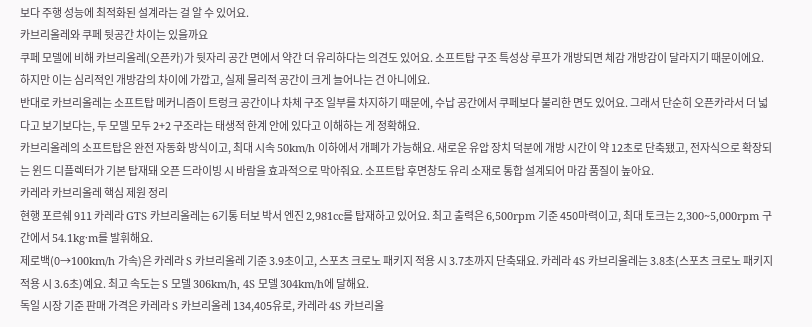보다 주행 성능에 최적화된 설계라는 걸 알 수 있어요.
카브리올레와 쿠페 뒷공간 차이는 있을까요
쿠페 모델에 비해 카브리올레(오픈카)가 뒷자리 공간 면에서 약간 더 유리하다는 의견도 있어요. 소프트탑 구조 특성상 루프가 개방되면 체감 개방감이 달라지기 때문이에요. 하지만 이는 심리적인 개방감의 차이에 가깝고, 실제 물리적 공간이 크게 늘어나는 건 아니에요.
반대로 카브리올레는 소프트탑 메커니즘이 트렁크 공간이나 차체 구조 일부를 차지하기 때문에, 수납 공간에서 쿠페보다 불리한 면도 있어요. 그래서 단순히 오픈카라서 더 넓다고 보기보다는, 두 모델 모두 2+2 구조라는 태생적 한계 안에 있다고 이해하는 게 정확해요.
카브리올레의 소프트탑은 완전 자동화 방식이고, 최대 시속 50km/h 이하에서 개폐가 가능해요. 새로운 유압 장치 덕분에 개방 시간이 약 12초로 단축됐고, 전자식으로 확장되는 윈드 디플렉터가 기본 탑재돼 오픈 드라이빙 시 바람을 효과적으로 막아줘요. 소프트탑 후면창도 유리 소재로 통합 설계되어 마감 품질이 높아요.
카레라 카브리올레 핵심 제원 정리
현행 포르쉐 911 카레라 GTS 카브리올레는 6기통 터보 박서 엔진 2,981cc를 탑재하고 있어요. 최고 출력은 6,500rpm 기준 450마력이고, 최대 토크는 2,300~5,000rpm 구간에서 54.1kg·m를 발휘해요.
제로백(0→100km/h 가속)은 카레라 S 카브리올레 기준 3.9초이고, 스포츠 크로노 패키지 적용 시 3.7초까지 단축돼요. 카레라 4S 카브리올레는 3.8초(스포츠 크로노 패키지 적용 시 3.6초)예요. 최고 속도는 S 모델 306km/h, 4S 모델 304km/h에 달해요.
독일 시장 기준 판매 가격은 카레라 S 카브리올레 134,405유로, 카레라 4S 카브리올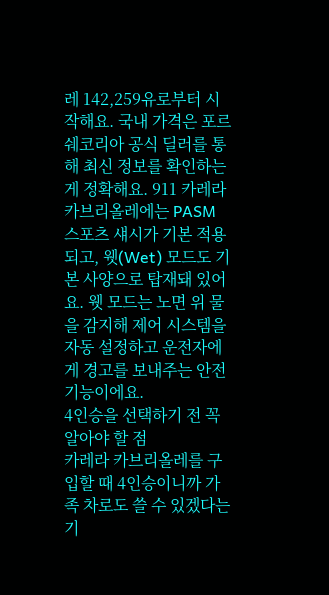레 142,259유로부터 시작해요. 국내 가격은 포르쉐코리아 공식 딜러를 통해 최신 정보를 확인하는 게 정확해요. 911 카레라 카브리올레에는 PASM 스포츠 섀시가 기본 적용되고, 웻(Wet) 모드도 기본 사양으로 탑재돼 있어요. 웻 모드는 노면 위 물을 감지해 제어 시스템을 자동 설정하고 운전자에게 경고를 보내주는 안전 기능이에요.
4인승을 선택하기 전 꼭 알아야 할 점
카레라 카브리올레를 구입할 때 4인승이니까 가족 차로도 쓸 수 있겠다는 기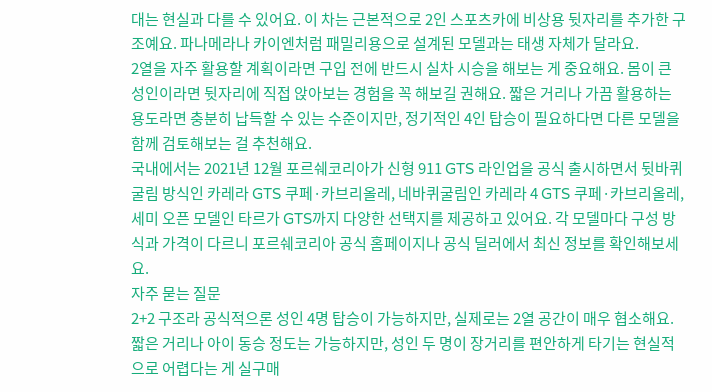대는 현실과 다를 수 있어요. 이 차는 근본적으로 2인 스포츠카에 비상용 뒷자리를 추가한 구조예요. 파나메라나 카이엔처럼 패밀리용으로 설계된 모델과는 태생 자체가 달라요.
2열을 자주 활용할 계획이라면 구입 전에 반드시 실차 시승을 해보는 게 중요해요. 몸이 큰 성인이라면 뒷자리에 직접 앉아보는 경험을 꼭 해보길 권해요. 짧은 거리나 가끔 활용하는 용도라면 충분히 납득할 수 있는 수준이지만, 정기적인 4인 탑승이 필요하다면 다른 모델을 함께 검토해보는 걸 추천해요.
국내에서는 2021년 12월 포르쉐코리아가 신형 911 GTS 라인업을 공식 출시하면서 뒷바퀴굴림 방식인 카레라 GTS 쿠페·카브리올레, 네바퀴굴림인 카레라 4 GTS 쿠페·카브리올레, 세미 오픈 모델인 타르가 GTS까지 다양한 선택지를 제공하고 있어요. 각 모델마다 구성 방식과 가격이 다르니 포르쉐코리아 공식 홈페이지나 공식 딜러에서 최신 정보를 확인해보세요.
자주 묻는 질문
2+2 구조라 공식적으론 성인 4명 탑승이 가능하지만, 실제로는 2열 공간이 매우 협소해요. 짧은 거리나 아이 동승 정도는 가능하지만, 성인 두 명이 장거리를 편안하게 타기는 현실적으로 어렵다는 게 실구매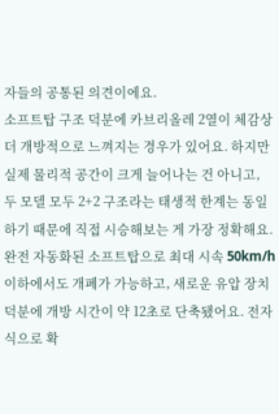자들의 공통된 의견이에요.
소프트탑 구조 덕분에 카브리올레 2열이 체감상 더 개방적으로 느껴지는 경우가 있어요. 하지만 실제 물리적 공간이 크게 늘어나는 건 아니고, 두 모델 모두 2+2 구조라는 태생적 한계는 동일하기 때문에 직접 시승해보는 게 가장 정확해요.
완전 자동화된 소프트탑으로 최대 시속 50km/h 이하에서도 개폐가 가능하고, 새로운 유압 장치 덕분에 개방 시간이 약 12초로 단축됐어요. 전자식으로 확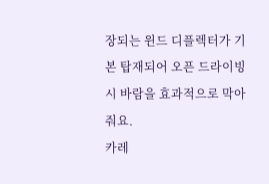장되는 윈드 디플렉터가 기본 탑재되어 오픈 드라이빙 시 바람을 효과적으로 막아줘요.
카레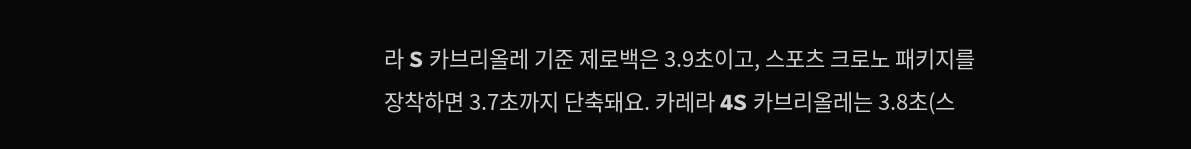라 S 카브리올레 기준 제로백은 3.9초이고, 스포츠 크로노 패키지를 장착하면 3.7초까지 단축돼요. 카레라 4S 카브리올레는 3.8초(스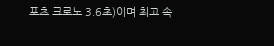포츠 크로노 3.6초)이며 최고 속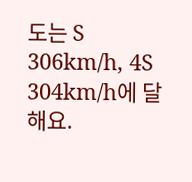도는 S 306km/h, 4S 304km/h에 달해요.